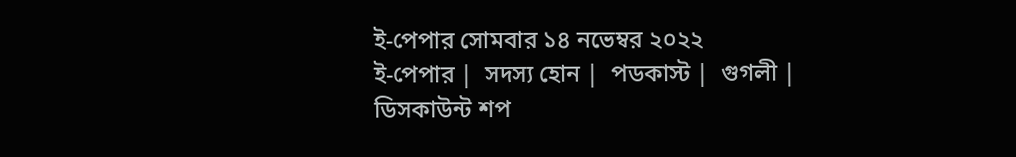ই-পেপার সোমবার ১৪ নভেম্বর ২০২২
ই-পেপার |  সদস্য হোন |  পডকাস্ট |  গুগলী |  ডিসকাউন্ট শপ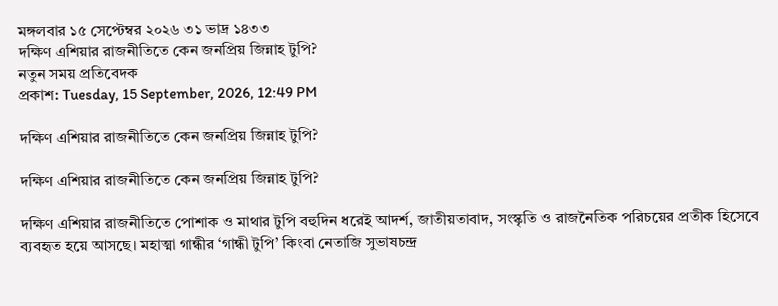মঙ্গলবার ১৫ সেপ্টেম্বর ২০২৬ ৩১ ভাদ্র ১৪৩৩
দক্ষিণ এশিয়ার রাজনীতিতে কেন জনপ্রিয় জিন্নাহ টুপি?
নতুন সময় প্রতিবেদক
প্রকাশ: Tuesday, 15 September, 2026, 12:49 PM

দক্ষিণ এশিয়ার রাজনীতিতে কেন জনপ্রিয় জিন্নাহ টুপি?

দক্ষিণ এশিয়ার রাজনীতিতে কেন জনপ্রিয় জিন্নাহ টুপি?

দক্ষিণ এশিয়ার রাজনীতিতে পোশাক ও মাথার টুপি বহুদিন ধরেই আদর্শ, জাতীয়তাবাদ, সংস্কৃতি ও রাজনৈতিক পরিচয়ের প্রতীক হিসেবে ব্যবহৃত হয়ে আসছে। মহাত্মা গান্ধীর ‘গান্ধী টুপি’ কিংবা নেতাজি সুভাষচন্দ্র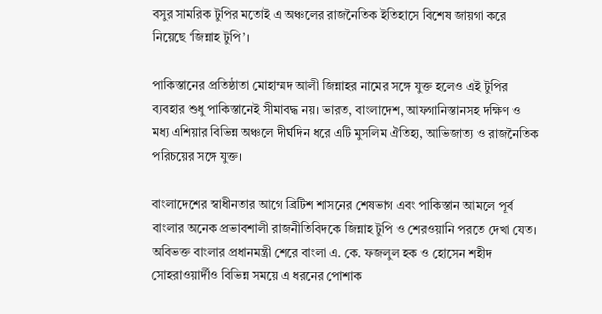বসুর সামরিক টুপির মতোই এ অঞ্চলের রাজনৈতিক ইতিহাসে বিশেষ জায়গা করে নিয়েছে ‘জিন্নাহ টুপি’।

পাকিস্তানের প্রতিষ্ঠাতা মোহাম্মদ আলী জিন্নাহর নামের সঙ্গে যুক্ত হলেও এই টুপির ব্যবহার শুধু পাকিস্তানেই সীমাবদ্ধ নয়। ভারত, বাংলাদেশ, আফগানিস্তানসহ দক্ষিণ ও মধ্য এশিয়ার বিভিন্ন অঞ্চলে দীর্ঘদিন ধরে এটি মুসলিম ঐতিহ্য, আভিজাত্য ও রাজনৈতিক পরিচয়ের সঙ্গে যুক্ত।

বাংলাদেশের স্বাধীনতার আগে ব্রিটিশ শাসনের শেষভাগ এবং পাকিস্তান আমলে পূর্ব বাংলার অনেক প্রভাবশালী রাজনীতিবিদকে জিন্নাহ টুপি ও শেরওয়ানি পরতে দেখা যেত। অবিভক্ত বাংলার প্রধানমন্ত্রী শেরে বাংলা এ. কে. ফজলুল হক ও হোসেন শহীদ সোহরাওয়ার্দীও বিভিন্ন সময়ে এ ধরনের পোশাক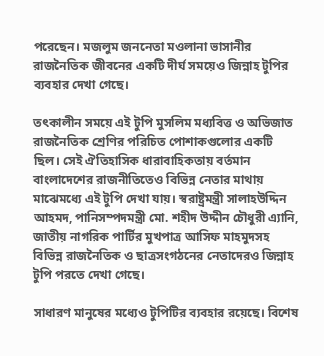পরেছেন। মজলুম জননেতা মওলানা ভাসানীর রাজনৈতিক জীবনের একটি দীর্ঘ সময়েও জিন্নাহ টুপির ব্যবহার দেখা গেছে।

তৎকালীন সময়ে এই টুপি মুসলিম মধ্যবিত্ত ও অভিজাত রাজনৈতিক শ্রেণির পরিচিত পোশাকগুলোর একটি ছিল। সেই ঐতিহাসিক ধারাবাহিকতায় বর্তমান বাংলাদেশের রাজনীতিতেও বিভিন্ন নেতার মাথায় মাঝেমধ্যে এই টুপি দেখা যায়। স্বরাষ্ট্রমন্ত্রী সালাহউদ্দিন আহমদ, পানিসম্পদমন্ত্রী মো. শহীদ উদ্দীন চৌধুরী এ্যানি, জাতীয় নাগরিক পার্টির মুখপাত্র আসিফ মাহমুদসহ বিভিন্ন রাজনৈতিক ও ছাত্রসংগঠনের নেতাদেরও জিন্নাহ টুপি পরতে দেখা গেছে।

সাধারণ মানুষের মধ্যেও টুপিটির ব্যবহার রয়েছে। বিশেষ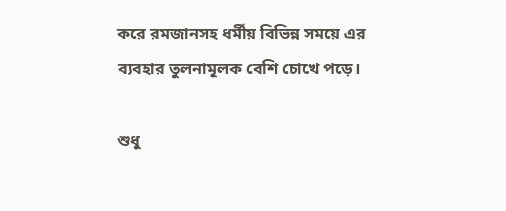করে রমজানসহ ধর্মীয় বিভিন্ন সময়ে এর ব্যবহার তুলনামূলক বেশি চোখে পড়ে।

শুধু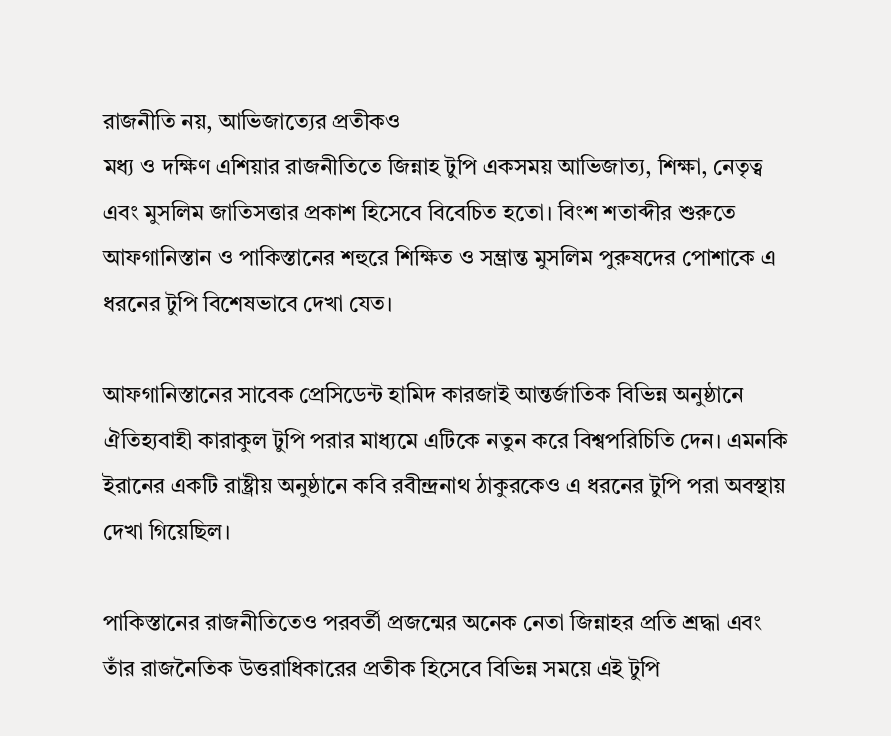রাজনীতি নয়, আভিজাত্যের প্রতীকও
মধ্য ও দক্ষিণ এশিয়ার রাজনীতিতে জিন্নাহ টুপি একসময় আভিজাত্য, শিক্ষা, নেতৃত্ব এবং মুসলিম জাতিসত্তার প্রকাশ হিসেবে বিবেচিত হতো। বিংশ শতাব্দীর শুরুতে আফগানিস্তান ও পাকিস্তানের শহুরে শিক্ষিত ও সম্ভ্রান্ত মুসলিম পুরুষদের পোশাকে এ ধরনের টুপি বিশেষভাবে দেখা যেত।

আফগানিস্তানের সাবেক প্রেসিডেন্ট হামিদ কারজাই আন্তর্জাতিক বিভিন্ন অনুষ্ঠানে ঐতিহ্যবাহী কারাকুল টুপি পরার মাধ্যমে এটিকে নতুন করে বিশ্বপরিচিতি দেন। এমনকি ইরানের একটি রাষ্ট্রীয় অনুষ্ঠানে কবি রবীন্দ্রনাথ ঠাকুরকেও এ ধরনের টুপি পরা অবস্থায় দেখা গিয়েছিল।

পাকিস্তানের রাজনীতিতেও পরবর্তী প্রজন্মের অনেক নেতা জিন্নাহর প্রতি শ্রদ্ধা এবং তাঁর রাজনৈতিক উত্তরাধিকারের প্রতীক হিসেবে বিভিন্ন সময়ে এই টুপি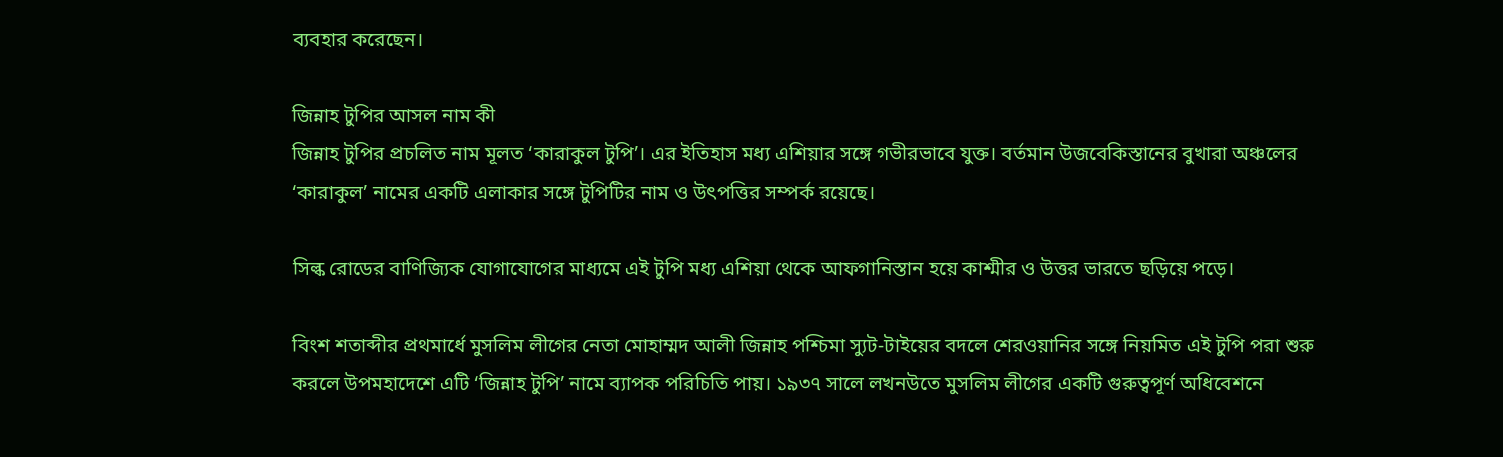ব্যবহার করেছেন।

জিন্নাহ টুপির আসল নাম কী
জিন্নাহ টুপির প্রচলিত নাম মূলত ‘কারাকুল টুপি’। এর ইতিহাস মধ্য এশিয়ার সঙ্গে গভীরভাবে যুক্ত। বর্তমান উজবেকিস্তানের বুখারা অঞ্চলের ‘কারাকুল’ নামের একটি এলাকার সঙ্গে টুপিটির নাম ও উৎপত্তির সম্পর্ক রয়েছে।

সিল্ক রোডের বাণিজ্যিক যোগাযোগের মাধ্যমে এই টুপি মধ্য এশিয়া থেকে আফগানিস্তান হয়ে কাশ্মীর ও উত্তর ভারতে ছড়িয়ে পড়ে।

বিংশ শতাব্দীর প্রথমার্ধে মুসলিম লীগের নেতা মোহাম্মদ আলী জিন্নাহ পশ্চিমা স্যুট-টাইয়ের বদলে শেরওয়ানির সঙ্গে নিয়মিত এই টুপি পরা শুরু করলে উপমহাদেশে এটি ‘জিন্নাহ টুপি’ নামে ব্যাপক পরিচিতি পায়। ১৯৩৭ সালে লখনউতে মুসলিম লীগের একটি গুরুত্বপূর্ণ অধিবেশনে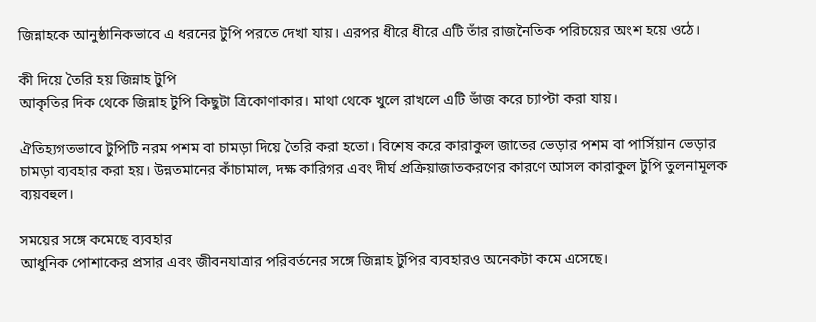জিন্নাহকে আনুষ্ঠানিকভাবে এ ধরনের টুপি পরতে দেখা যায়। এরপর ধীরে ধীরে এটি তাঁর রাজনৈতিক পরিচয়ের অংশ হয়ে ওঠে।

কী দিয়ে তৈরি হয় জিন্নাহ টুপি
আকৃতির দিক থেকে জিন্নাহ টুপি কিছুটা ত্রিকোণাকার। মাথা থেকে খুলে রাখলে এটি ভাঁজ করে চ্যাপ্টা করা যায়।

ঐতিহ্যগতভাবে টুপিটি নরম পশম বা চামড়া দিয়ে তৈরি করা হতো। বিশেষ করে কারাকুল জাতের ভেড়ার পশম বা পার্সিয়ান ভেড়ার চামড়া ব্যবহার করা হয়। উন্নতমানের কাঁচামাল, দক্ষ কারিগর এবং দীর্ঘ প্রক্রিয়াজাতকরণের কারণে আসল কারাকুল টুপি তুলনামূলক ব্যয়বহুল।

সময়ের সঙ্গে কমেছে ব্যবহার
আধুনিক পোশাকের প্রসার এবং জীবনযাত্রার পরিবর্তনের সঙ্গে জিন্নাহ টুপির ব্যবহারও অনেকটা কমে এসেছে।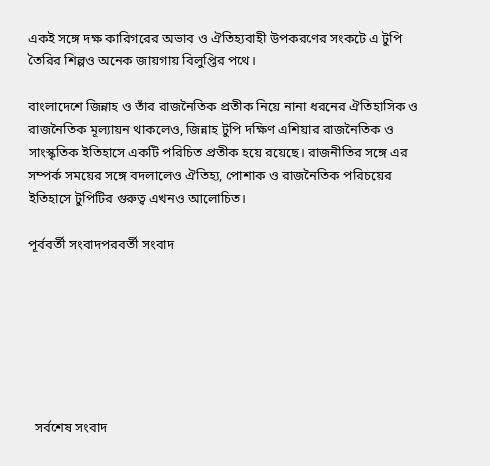একই সঙ্গে দক্ষ কারিগরের অভাব ও ঐতিহ্যবাহী উপকরণের সংকটে এ টুপি তৈরির শিল্পও অনেক জায়গায় বিলুপ্তির পথে।

বাংলাদেশে জিন্নাহ ও তাঁর রাজনৈতিক প্রতীক নিয়ে নানা ধরনের ঐতিহাসিক ও রাজনৈতিক মূল্যায়ন থাকলেও, জিন্নাহ টুপি দক্ষিণ এশিয়ার রাজনৈতিক ও সাংস্কৃতিক ইতিহাসে একটি পরিচিত প্রতীক হয়ে রয়েছে। রাজনীতির সঙ্গে এর সম্পর্ক সময়ের সঙ্গে বদলালেও ঐতিহ্য, পোশাক ও রাজনৈতিক পরিচয়ের ইতিহাসে টুপিটির গুরুত্ব এখনও আলোচিত।

পূর্ববর্তী সংবাদপরবর্তী সংবাদ







  সর্বশেষ সংবাদ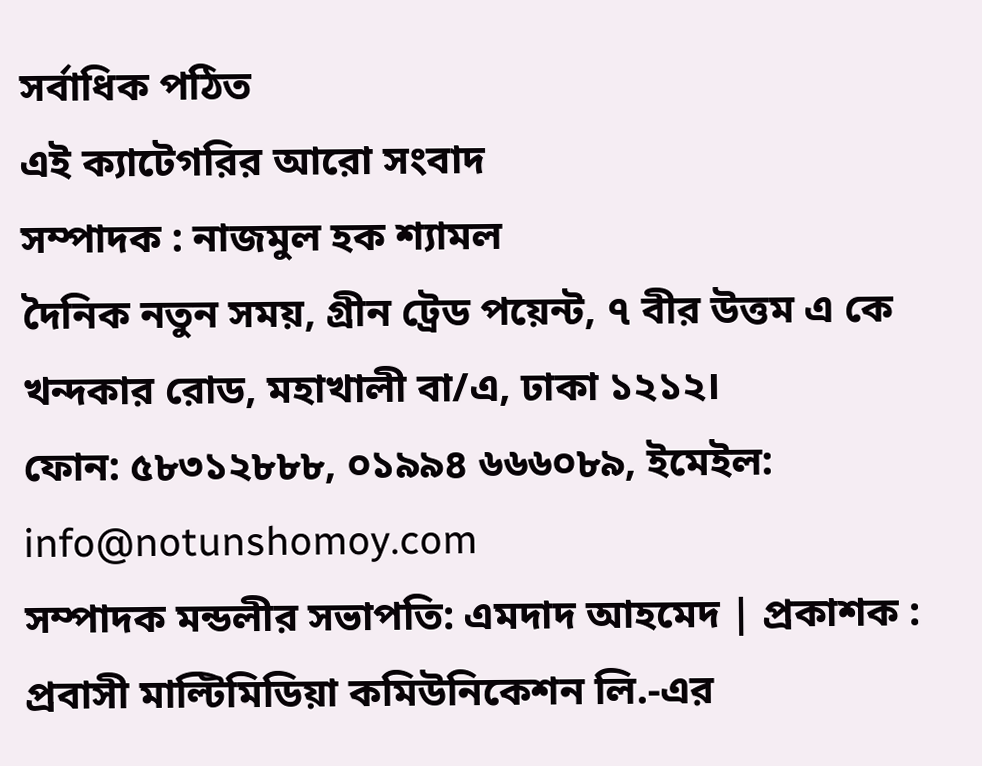সর্বাধিক পঠিত
এই ক্যাটেগরির আরো সংবাদ
সম্পাদক : নাজমুল হক শ্যামল
দৈনিক নতুন সময়, গ্রীন ট্রেড পয়েন্ট, ৭ বীর উত্তম এ কে খন্দকার রোড, মহাখালী বা/এ, ঢাকা ১২১২।
ফোন: ৫৮৩১২৮৮৮, ০১৯৯৪ ৬৬৬০৮৯, ইমেইল: info@notunshomoy.com
সম্পাদক মন্ডলীর সভাপতি: এমদাদ আহমেদ | প্রকাশক : প্রবাসী মাল্টিমিডিয়া কমিউনিকেশন লি.-এর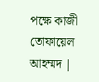পক্ষে কাজী তোফায়েল আহম্মদ |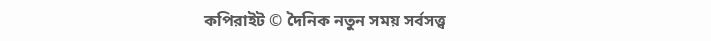কপিরাইট © দৈনিক নতুন সময় সর্বসত্ত্ব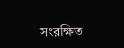সংরক্ষিত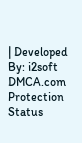| Developed By: i2soft
DMCA.com Protection Status